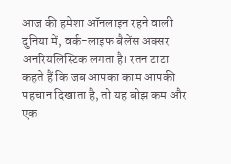आज की हमेशा ऑनलाइन रहने वाली दुनिया में, वर्क-लाइफ बैलेंस अक्सर अनरियलिस्टिक लगता है। रतन टाटा कहते हैं कि जब आपका काम आपकी पहचान दिखाता है, तो यह बोझ कम और एक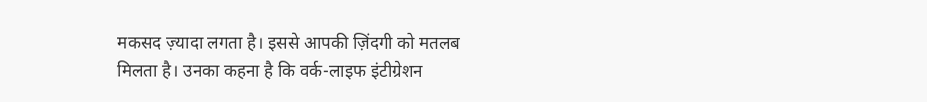मकसद ज़्यादा लगता है। इससे आपकी ज़िंदगी को मतलब मिलता है। उनका कहना है कि वर्क-लाइफ इंटीग्रेशन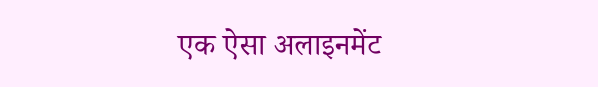एक ऐसा अलाइनमेंट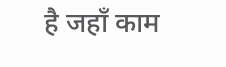है जहाँ काम